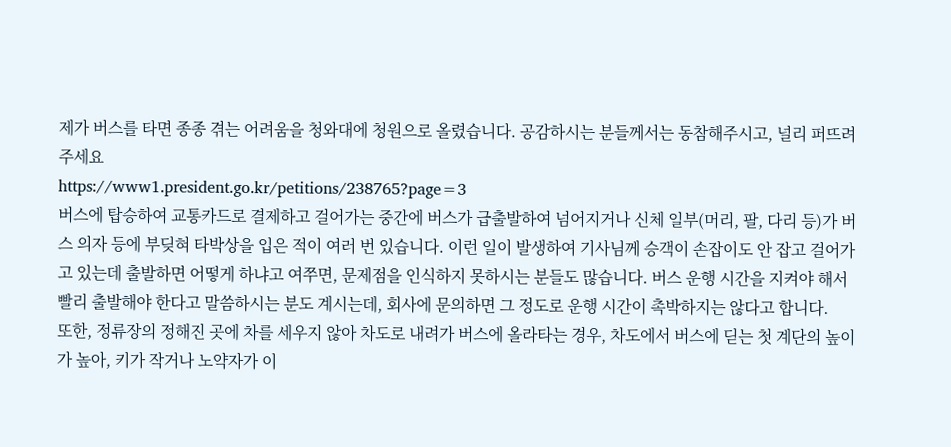제가 버스를 타면 종종 겪는 어려움을 청와대에 청원으로 올렸습니다. 공감하시는 분들께서는 동참해주시고, 널리 퍼뜨려주세요
https://www1.president.go.kr/petitions/238765?page=3
버스에 탑승하여 교통카드로 결제하고 걸어가는 중간에 버스가 급출발하여 넘어지거나 신체 일부(머리, 팔, 다리 등)가 버스 의자 등에 부딪혀 타박상을 입은 적이 여러 번 있습니다. 이런 일이 발생하여 기사님께 승객이 손잡이도 안 잡고 걸어가고 있는데 출발하면 어떻게 하냐고 여쭈면, 문제점을 인식하지 못하시는 분들도 많습니다. 버스 운행 시간을 지켜야 해서 빨리 출발해야 한다고 말씀하시는 분도 계시는데, 회사에 문의하면 그 정도로 운행 시간이 촉박하지는 않다고 합니다.
또한, 정류장의 정해진 곳에 차를 세우지 않아 차도로 내려가 버스에 올라타는 경우, 차도에서 버스에 딛는 첫 계단의 높이가 높아, 키가 작거나 노약자가 이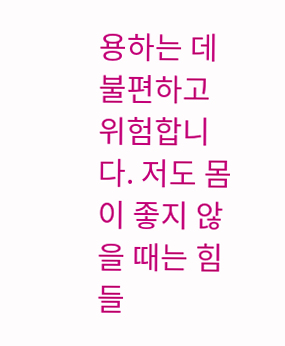용하는 데 불편하고 위험합니다. 저도 몸이 좋지 않을 때는 힘들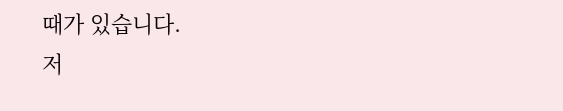때가 있습니다.
저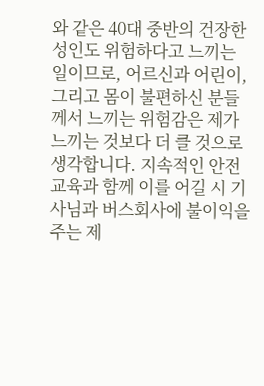와 같은 40대 중반의 건장한 성인도 위험하다고 느끼는 일이므로, 어르신과 어린이, 그리고 몸이 불편하신 분들께서 느끼는 위험감은 제가 느끼는 것보다 더 클 것으로 생각합니다. 지속적인 안전교육과 함께 이를 어길 시 기사님과 버스회사에 불이익을 주는 제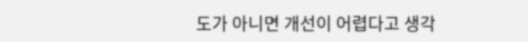도가 아니면 개선이 어렵다고 생각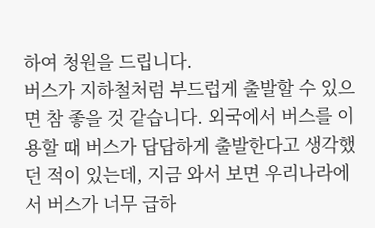하여 청원을 드립니다.
버스가 지하철처럼 부드럽게 출발할 수 있으면 참 좋을 것 같습니다. 외국에서 버스를 이용할 때 버스가 답답하게 출발한다고 생각했던 적이 있는데, 지금 와서 보면 우리나라에서 버스가 너무 급하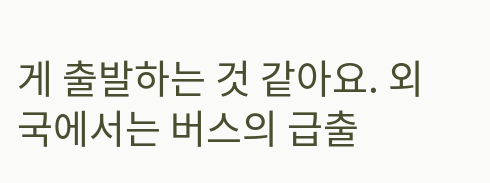게 출발하는 것 같아요. 외국에서는 버스의 급출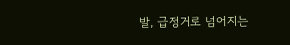발, 급정거로 넘어지는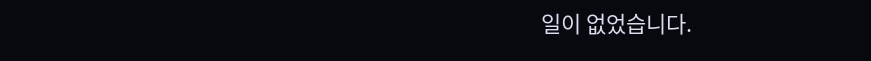일이 없었습니다.